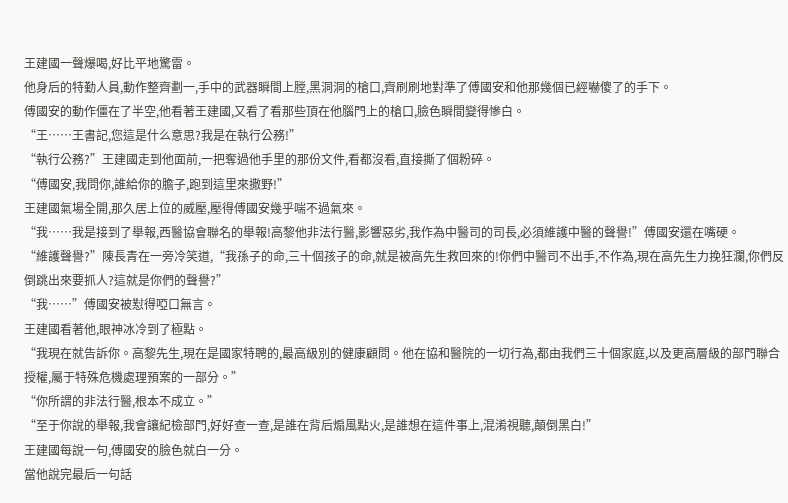王建國一聲爆喝,好比平地驚雷。
他身后的特勤人員,動作整齊劃一,手中的武器瞬間上膛,黑洞洞的槍口,齊刷刷地對準了傅國安和他那幾個已經嚇傻了的手下。
傅國安的動作僵在了半空,他看著王建國,又看了看那些頂在他腦門上的槍口,臉色瞬間變得慘白。
“王……王書記,您這是什么意思?我是在執行公務!”
“執行公務?”王建國走到他面前,一把奪過他手里的那份文件,看都沒看,直接撕了個粉碎。
“傅國安,我問你,誰給你的膽子,跑到這里來撒野!”
王建國氣場全開,那久居上位的威壓,壓得傅國安幾乎喘不過氣來。
“我……我是接到了舉報,西醫協會聯名的舉報!高黎他非法行醫,影響惡劣,我作為中醫司的司長,必須維護中醫的聲譽!”傅國安還在嘴硬。
“維護聲譽?”陳長青在一旁冷笑道,“我孫子的命,三十個孩子的命,就是被高先生救回來的!你們中醫司不出手,不作為,現在高先生力挽狂瀾,你們反倒跳出來要抓人?這就是你們的聲譽?”
“我……”傅國安被懟得啞口無言。
王建國看著他,眼神冰冷到了極點。
“我現在就告訴你。高黎先生,現在是國家特聘的,最高級別的健康顧問。他在協和醫院的一切行為,都由我們三十個家庭,以及更高層級的部門聯合授權,屬于特殊危機處理預案的一部分。”
“你所謂的非法行醫,根本不成立。”
“至于你說的舉報,我會讓紀檢部門,好好查一查,是誰在背后煽風點火,是誰想在這件事上,混淆視聽,顛倒黑白!”
王建國每說一句,傅國安的臉色就白一分。
當他說完最后一句話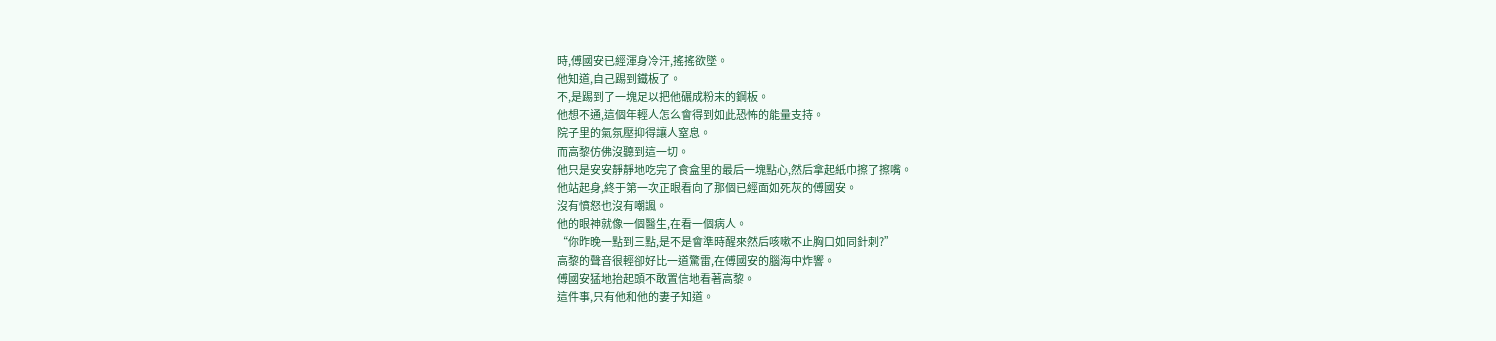時,傅國安已經渾身冷汗,搖搖欲墜。
他知道,自己踢到鐵板了。
不,是踢到了一塊足以把他碾成粉末的鋼板。
他想不通,這個年輕人怎么會得到如此恐怖的能量支持。
院子里的氣氛壓抑得讓人窒息。
而高黎仿佛沒聽到這一切。
他只是安安靜靜地吃完了食盒里的最后一塊點心,然后拿起紙巾擦了擦嘴。
他站起身,終于第一次正眼看向了那個已經面如死灰的傅國安。
沒有憤怒也沒有嘲諷。
他的眼神就像一個醫生,在看一個病人。
“你昨晚一點到三點,是不是會準時醒來然后咳嗽不止胸口如同針刺?”
高黎的聲音很輕卻好比一道驚雷,在傅國安的腦海中炸響。
傅國安猛地抬起頭不敢置信地看著高黎。
這件事,只有他和他的妻子知道。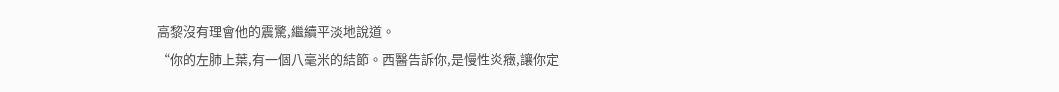高黎沒有理會他的震驚,繼續平淡地說道。
“你的左肺上葉,有一個八毫米的結節。西醫告訴你,是慢性炎癥,讓你定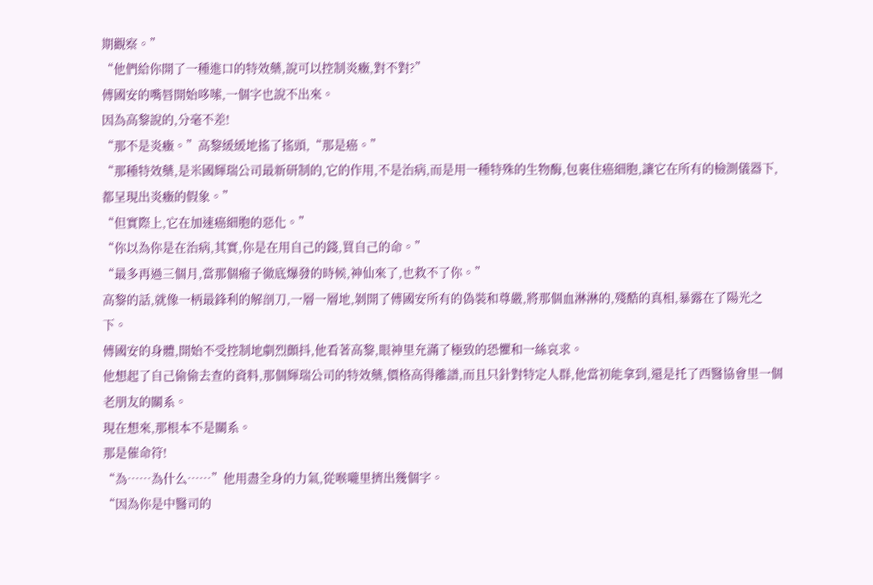期觀察。”
“他們給你開了一種進口的特效藥,說可以控制炎癥,對不對?”
傅國安的嘴唇開始哆嗦,一個字也說不出來。
因為高黎說的,分毫不差!
“那不是炎癥。”高黎緩緩地搖了搖頭,“那是癌。”
“那種特效藥,是米國輝瑞公司最新研制的,它的作用,不是治病,而是用一種特殊的生物酶,包裹住癌細胞,讓它在所有的檢測儀器下,都呈現出炎癥的假象。”
“但實際上,它在加速癌細胞的惡化。”
“你以為你是在治病,其實,你是在用自己的錢,買自己的命。”
“最多再過三個月,當那個瘤子徹底爆發的時候,神仙來了,也救不了你。”
高黎的話,就像一柄最鋒利的解剖刀,一層一層地,剝開了傅國安所有的偽裝和尊嚴,將那個血淋淋的,殘酷的真相,暴露在了陽光之下。
傅國安的身體,開始不受控制地劇烈顫抖,他看著高黎,眼神里充滿了極致的恐懼和一絲哀求。
他想起了自己偷偷去查的資料,那個輝瑞公司的特效藥,價格高得離譜,而且只針對特定人群,他當初能拿到,還是托了西醫協會里一個老朋友的關系。
現在想來,那根本不是關系。
那是催命符!
“為……為什么……”他用盡全身的力氣,從喉嚨里擠出幾個字。
“因為你是中醫司的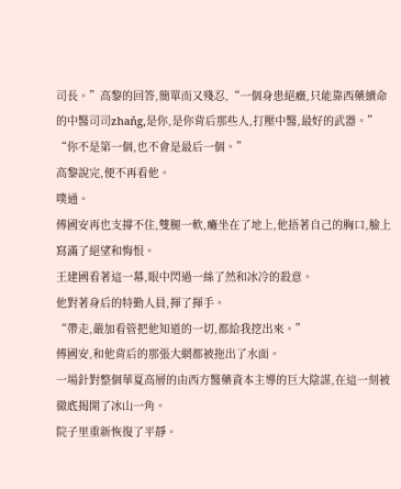司長。”高黎的回答,簡單而又殘忍,“一個身患絕癥,只能靠西藥續命的中醫司司zhaňg,是你,是你背后那些人,打壓中醫,最好的武器。”
“你不是第一個,也不會是最后一個。”
高黎說完,便不再看他。
噗通。
傅國安再也支撐不住,雙腿一軟,癱坐在了地上,他捂著自己的胸口,臉上寫滿了絕望和悔恨。
王建國看著這一幕,眼中閃過一絲了然和冰冷的殺意。
他對著身后的特勤人員,揮了揮手。
“帶走,嚴加看管把他知道的一切,都給我挖出來。”
傅國安,和他背后的那張大網都被拖出了水面。
一場針對整個華夏高層的由西方醫藥資本主導的巨大陰謀,在這一刻被徹底揭開了冰山一角。
院子里重新恢復了平靜。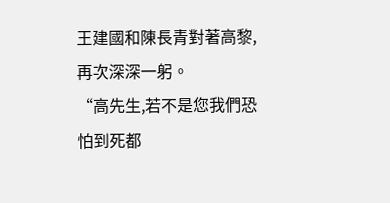王建國和陳長青對著高黎,再次深深一躬。
“高先生,若不是您我們恐怕到死都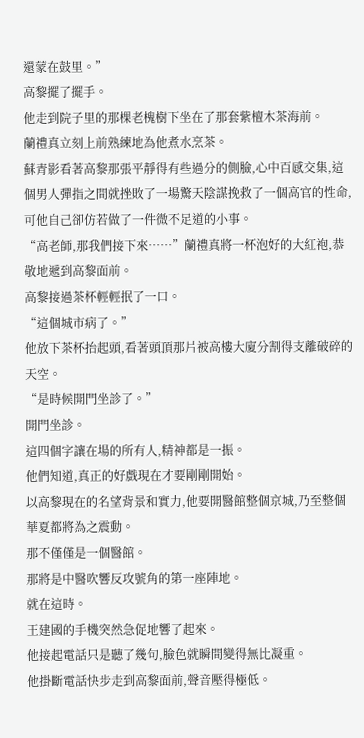還蒙在鼓里。”
高黎擺了擺手。
他走到院子里的那棵老槐樹下坐在了那套紫檀木茶海前。
蘭禮真立刻上前熟練地為他煮水烹茶。
蘇青影看著高黎那張平靜得有些過分的側臉,心中百感交集,這個男人彈指之間就挫敗了一場驚天陰謀挽救了一個高官的性命,可他自己卻仿若做了一件微不足道的小事。
“高老師,那我們接下來……”蘭禮真將一杯泡好的大紅袍,恭敬地遞到高黎面前。
高黎接過茶杯輕輕抿了一口。
“這個城市病了。”
他放下茶杯抬起頭,看著頭頂那片被高樓大廈分割得支離破碎的天空。
“是時候開門坐診了。”
開門坐診。
這四個字讓在場的所有人,精神都是一振。
他們知道,真正的好戲現在才要剛剛開始。
以高黎現在的名望背景和實力,他要開醫館整個京城,乃至整個華夏都將為之震動。
那不僅僅是一個醫館。
那將是中醫吹響反攻號角的第一座陣地。
就在這時。
王建國的手機突然急促地響了起來。
他接起電話只是聽了幾句,臉色就瞬間變得無比凝重。
他掛斷電話快步走到高黎面前,聲音壓得極低。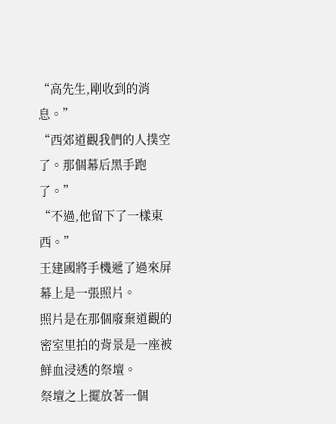“高先生,剛收到的消息。”
“西郊道觀我們的人撲空了。那個幕后黑手跑了。”
“不過,他留下了一樣東西。”
王建國將手機遞了過來屏幕上是一張照片。
照片是在那個廢棄道觀的密室里拍的背景是一座被鮮血浸透的祭壇。
祭壇之上擺放著一個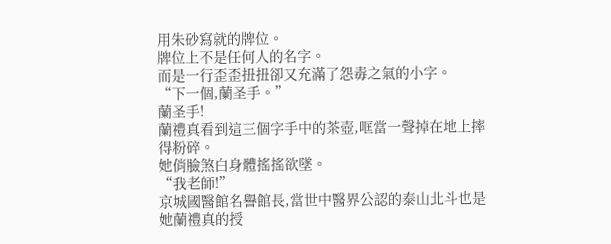用朱砂寫就的牌位。
牌位上不是任何人的名字。
而是一行歪歪扭扭卻又充滿了怨毒之氣的小字。
“下一個,蘭圣手。”
蘭圣手!
蘭禮真看到這三個字手中的茶壺,哐當一聲掉在地上摔得粉碎。
她俏臉煞白身體搖搖欲墜。
“我老師!”
京城國醫館名譽館長,當世中醫界公認的泰山北斗也是她蘭禮真的授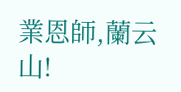業恩師,蘭云山!